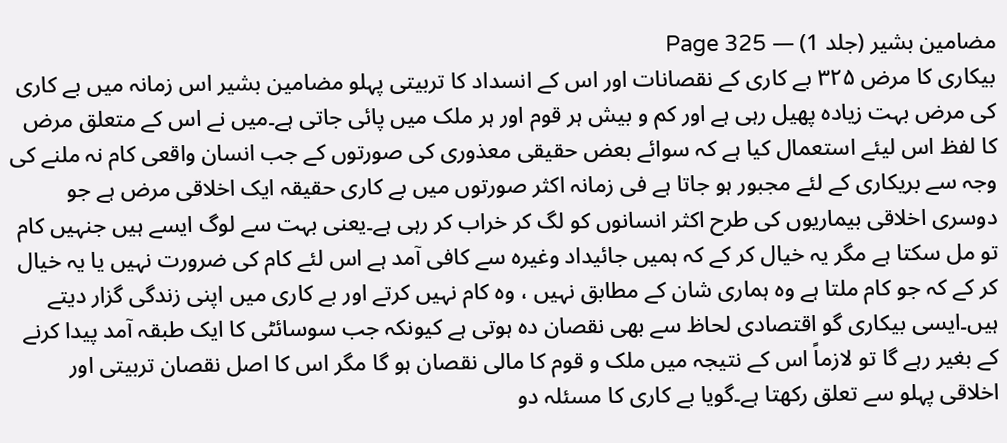مضامین بشیر (جلد 1) — Page 325
بیکاری کا مرض ۳۲۵ بے کاری کے نقصانات اور اس کے انسداد کا تربیتی پہلو مضامین بشیر اس زمانہ میں بے کاری کی مرض بہت زیادہ پھیل رہی ہے اور کم و بیش ہر قوم اور ہر ملک میں پائی جاتی ہے۔میں نے اس کے متعلق مرض کا لفظ اس لیئے استعمال کیا ہے کہ سوائے بعض حقیقی معذوری کی صورتوں کے جب انسان واقعی کام نہ ملنے کی وجہ سے بریکاری کے لئے مجبور ہو جاتا ہے فی زمانہ اکثر صورتوں میں بے کاری حقیقہ ایک اخلاقی مرض ہے جو دوسری اخلاقی بیماریوں کی طرح اکثر انسانوں کو لگ کر خراب کر رہی ہے۔یعنی بہت سے لوگ ایسے ہیں جنہیں کام تو مل سکتا ہے مگر یہ خیال کر کے کہ ہمیں جائیداد وغیرہ سے کافی آمد ہے اس لئے کام کی ضرورت نہیں یا یہ خیال کر کے کہ جو کام ملتا ہے وہ ہماری شان کے مطابق نہیں ، وہ کام نہیں کرتے اور بے کاری میں اپنی زندگی گزار دیتے ہیں۔ایسی بیکاری گو اقتصادی لحاظ سے بھی نقصان دہ ہوتی ہے کیونکہ جب سوسائٹی کا ایک طبقہ آمد پیدا کرنے کے بغیر رہے گا تو لازماً اس کے نتیجہ میں ملک و قوم کا مالی نقصان ہو گا مگر اس کا اصل نقصان تربیتی اور اخلاقی پہلو سے تعلق رکھتا ہے۔گویا بے کاری کا مسئلہ دو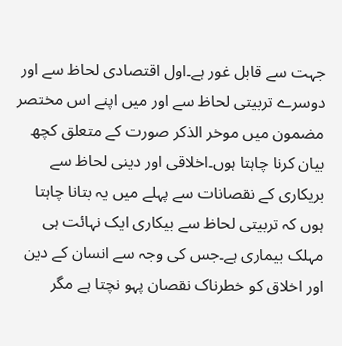جہت سے قابل غور ہے۔اول اقتصادی لحاظ سے اور دوسرے تربیتی لحاظ سے اور میں اپنے اس مختصر مضمون میں موخر الذکر صورت کے متعلق کچھ بیان کرنا چاہتا ہوں۔اخلاقی اور دینی لحاظ سے بریکاری کے نقصانات سے پہلے میں یہ بتانا چاہتا ہوں کہ تربیتی لحاظ سے بیکاری ایک نہائت ہی مہلک بیماری ہے۔جس کی وجہ سے انسان کے دین اور اخلاق کو خطرناک نقصان پہو نچتا ہے مگر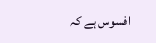افسوس ہے کہ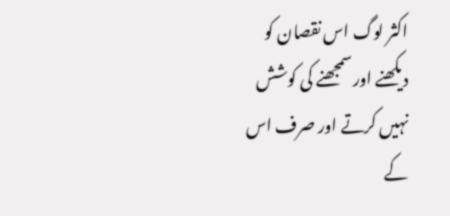اکثر لوگ اس نقصان کو دیکھنے اور سمجھنے کی کوشش نہیں کرتے اور صرف اس کے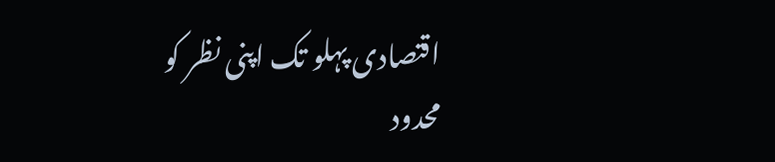اقتصادی پہلو تک اپنی نظر کو محدود